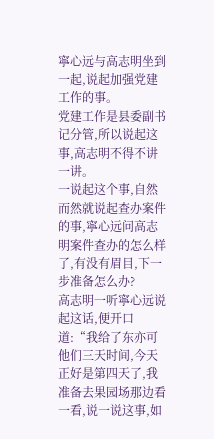寧心远与高志明坐到一起,说起加强党建工作的事。
党建工作是县委副书记分管,所以说起这事,高志明不得不讲一讲。
一说起这个事,自然而然就说起查办案件的事,寧心远问高志明案件查办的怎么样了,有没有眉目,下一步准备怎么办?
高志明一听寧心远说起这话,便开口道:“我给了东亦可他们三天时间,今天正好是第四天了,我准备去果园场那边看一看,说一说这事,如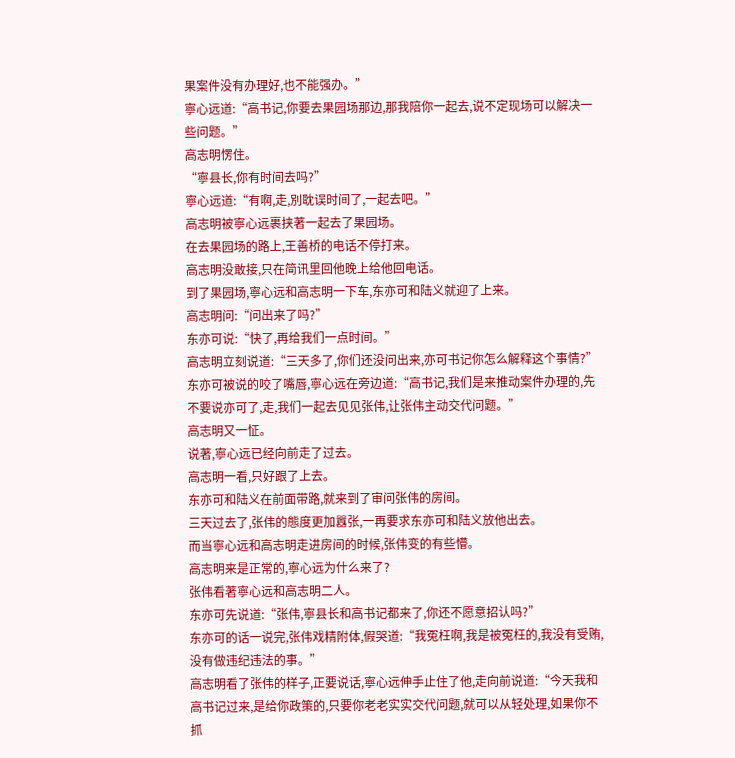果案件没有办理好,也不能强办。”
寧心远道:“高书记,你要去果园场那边,那我陪你一起去,说不定现场可以解决一些问题。”
高志明愣住。
“寧县长,你有时间去吗?”
寧心远道:“有啊,走,別耽误时间了,一起去吧。”
高志明被寧心远裹挟著一起去了果园场。
在去果园场的路上,王善桥的电话不停打来。
高志明没敢接,只在简讯里回他晚上给他回电话。
到了果园场,寧心远和高志明一下车,东亦可和陆义就迎了上来。
高志明问:“问出来了吗?”
东亦可说:“快了,再给我们一点时间。”
高志明立刻说道:“三天多了,你们还没问出来,亦可书记你怎么解释这个事情?”
东亦可被说的咬了嘴唇,寧心远在旁边道:“高书记,我们是来推动案件办理的,先不要说亦可了,走,我们一起去见见张伟,让张伟主动交代问题。”
高志明又一怔。
说著,寧心远已经向前走了过去。
高志明一看,只好跟了上去。
东亦可和陆义在前面带路,就来到了审问张伟的房间。
三天过去了,张伟的態度更加囂张,一再要求东亦可和陆义放他出去。
而当寧心远和高志明走进房间的时候,张伟变的有些懵。
高志明来是正常的,寧心远为什么来了?
张伟看著寧心远和高志明二人。
东亦可先说道:“张伟,寧县长和高书记都来了,你还不愿意招认吗?”
东亦可的话一说完,张伟戏精附体,假哭道:“我冤枉啊,我是被冤枉的,我没有受贿,没有做违纪违法的事。”
高志明看了张伟的样子,正要说话,寧心远伸手止住了他,走向前说道:“今天我和高书记过来,是给你政策的,只要你老老实实交代问题,就可以从轻处理,如果你不抓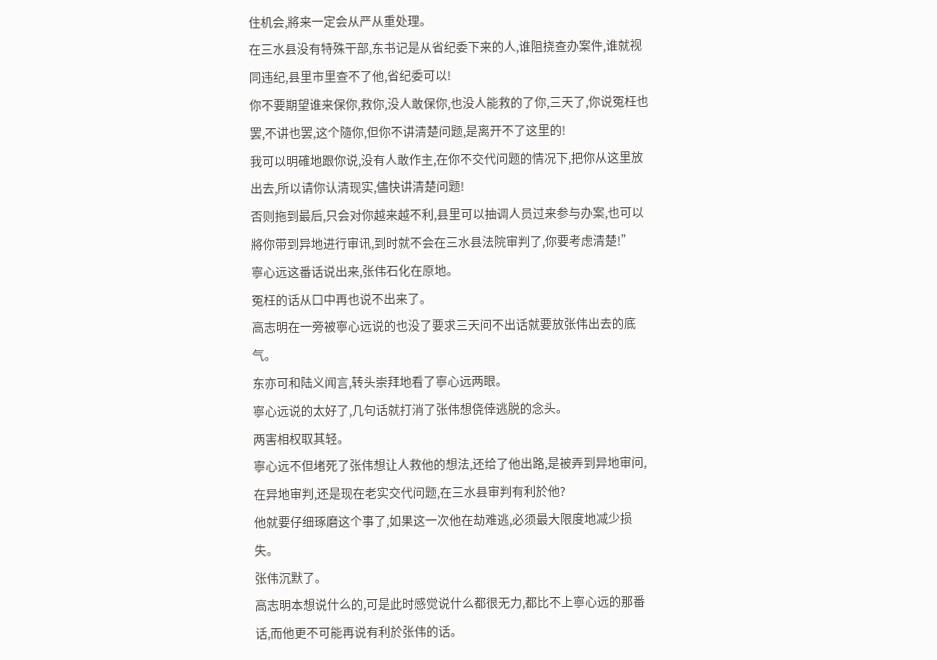住机会,將来一定会从严从重处理。
在三水县没有特殊干部,东书记是从省纪委下来的人,谁阻挠查办案件,谁就视同违纪,县里市里查不了他,省纪委可以!
你不要期望谁来保你,救你,没人敢保你,也没人能救的了你,三天了,你说冤枉也罢,不讲也罢,这个隨你,但你不讲清楚问题,是离开不了这里的!
我可以明確地跟你说,没有人敢作主,在你不交代问题的情况下,把你从这里放出去,所以请你认清现实,儘快讲清楚问题!
否则拖到最后,只会对你越来越不利,县里可以抽调人员过来参与办案,也可以將你带到异地进行审讯,到时就不会在三水县法院审判了,你要考虑清楚!”
寧心远这番话说出来,张伟石化在原地。
冤枉的话从口中再也说不出来了。
高志明在一旁被寧心远说的也没了要求三天问不出话就要放张伟出去的底气。
东亦可和陆义闻言,转头崇拜地看了寧心远两眼。
寧心远说的太好了,几句话就打消了张伟想侥倖逃脱的念头。
两害相权取其轻。
寧心远不但堵死了张伟想让人救他的想法,还给了他出路,是被弄到异地审问,在异地审判,还是现在老实交代问题,在三水县审判有利於他?
他就要仔细琢磨这个事了,如果这一次他在劫难逃,必须最大限度地减少损失。
张伟沉默了。
高志明本想说什么的,可是此时感觉说什么都很无力,都比不上寧心远的那番话,而他更不可能再说有利於张伟的话。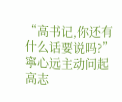“高书记,你还有什么话要说吗?”寧心远主动问起高志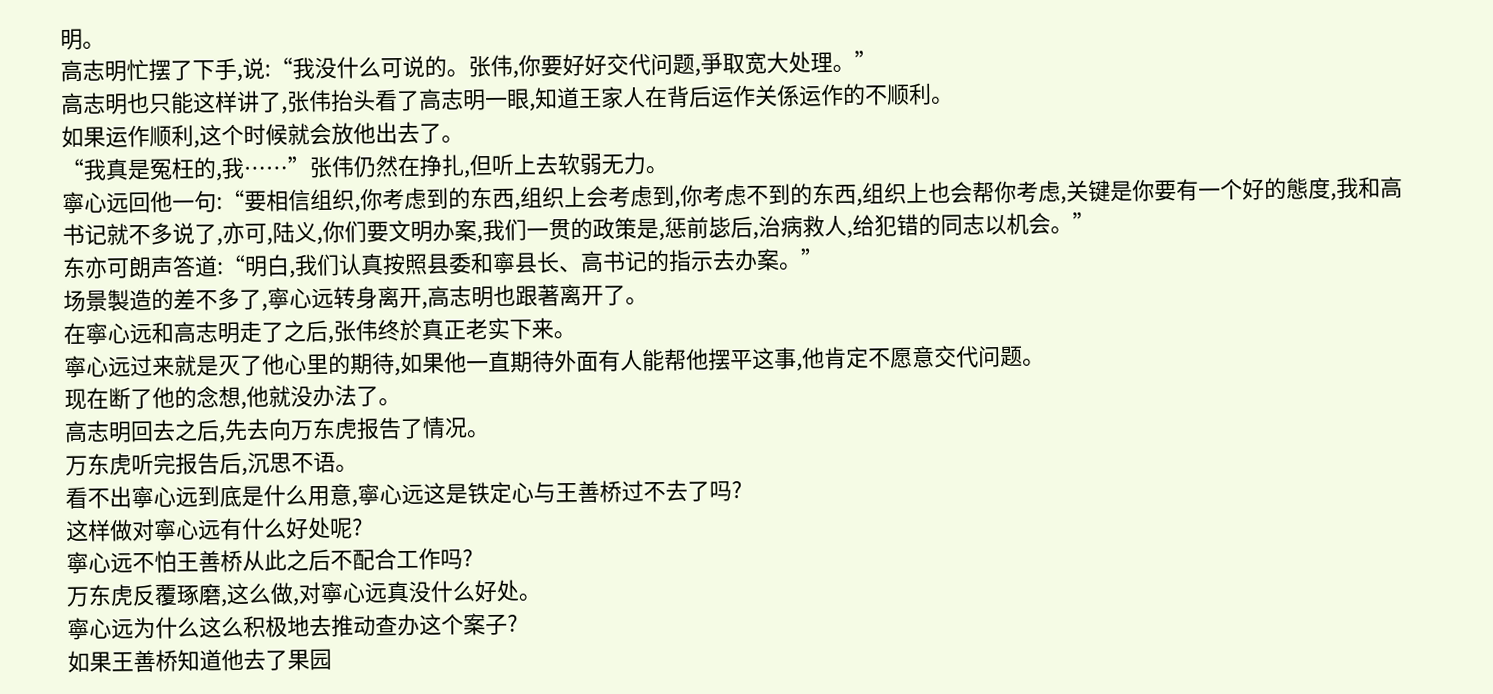明。
高志明忙摆了下手,说:“我没什么可说的。张伟,你要好好交代问题,爭取宽大处理。”
高志明也只能这样讲了,张伟抬头看了高志明一眼,知道王家人在背后运作关係运作的不顺利。
如果运作顺利,这个时候就会放他出去了。
“我真是冤枉的,我……”张伟仍然在挣扎,但听上去软弱无力。
寧心远回他一句:“要相信组织,你考虑到的东西,组织上会考虑到,你考虑不到的东西,组织上也会帮你考虑,关键是你要有一个好的態度,我和高书记就不多说了,亦可,陆义,你们要文明办案,我们一贯的政策是,惩前毖后,治病救人,给犯错的同志以机会。”
东亦可朗声答道:“明白,我们认真按照县委和寧县长、高书记的指示去办案。”
场景製造的差不多了,寧心远转身离开,高志明也跟著离开了。
在寧心远和高志明走了之后,张伟终於真正老实下来。
寧心远过来就是灭了他心里的期待,如果他一直期待外面有人能帮他摆平这事,他肯定不愿意交代问题。
现在断了他的念想,他就没办法了。
高志明回去之后,先去向万东虎报告了情况。
万东虎听完报告后,沉思不语。
看不出寧心远到底是什么用意,寧心远这是铁定心与王善桥过不去了吗?
这样做对寧心远有什么好处呢?
寧心远不怕王善桥从此之后不配合工作吗?
万东虎反覆琢磨,这么做,对寧心远真没什么好处。
寧心远为什么这么积极地去推动查办这个案子?
如果王善桥知道他去了果园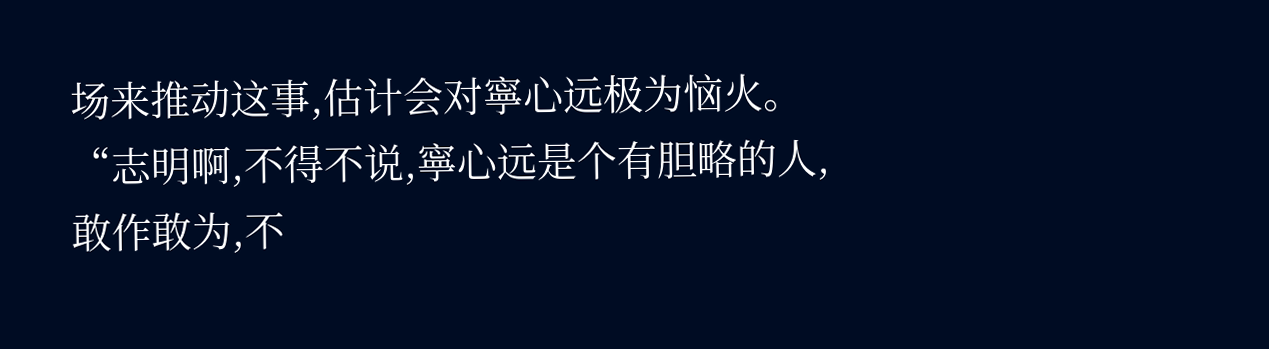场来推动这事,估计会对寧心远极为恼火。
“志明啊,不得不说,寧心远是个有胆略的人,敢作敢为,不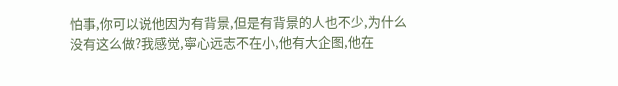怕事,你可以说他因为有背景,但是有背景的人也不少,为什么没有这么做?我感觉,寧心远志不在小,他有大企图,他在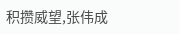积攒威望,张伟成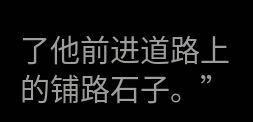了他前进道路上的铺路石子。”